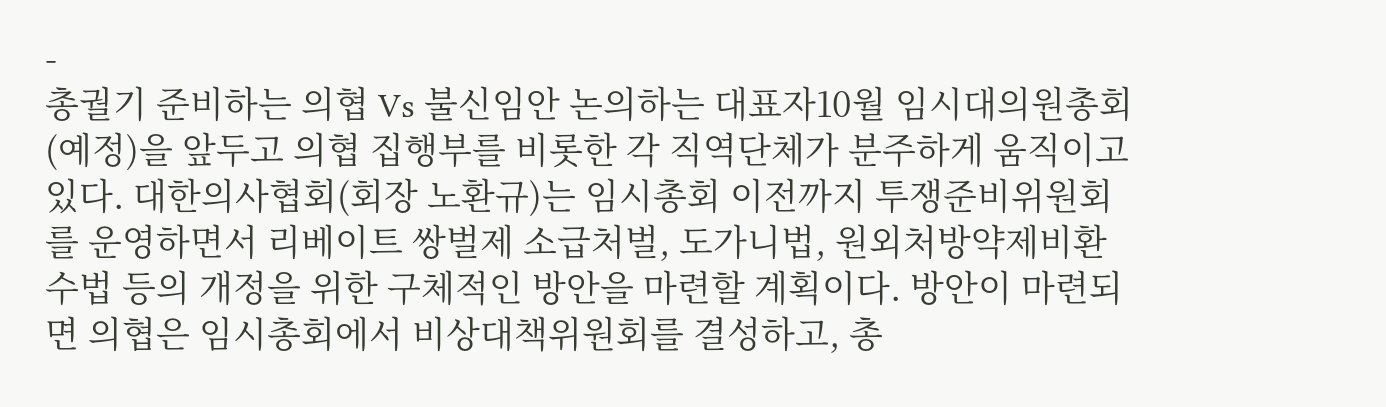-
총궐기 준비하는 의협 Vs 불신임안 논의하는 대표자10월 임시대의원총회(예정)을 앞두고 의협 집행부를 비롯한 각 직역단체가 분주하게 움직이고 있다. 대한의사협회(회장 노환규)는 임시총회 이전까지 투쟁준비위원회를 운영하면서 리베이트 쌍벌제 소급처벌, 도가니법, 원외처방약제비환수법 등의 개정을 위한 구체적인 방안을 마련할 계획이다. 방안이 마련되면 의협은 임시총회에서 비상대책위원회를 결성하고, 총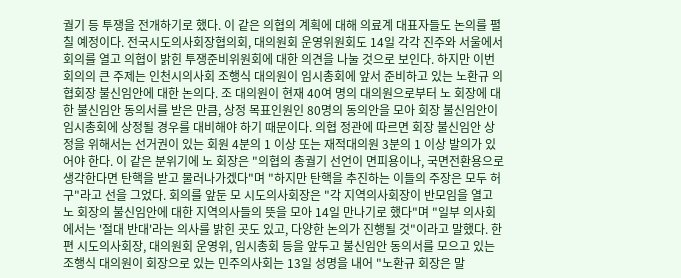궐기 등 투쟁을 전개하기로 했다. 이 같은 의협의 계획에 대해 의료계 대표자들도 논의를 펼칠 예정이다. 전국시도의사회장협의회, 대의원회 운영위원회도 14일 각각 진주와 서울에서 회의를 열고 의협이 밝힌 투쟁준비위원회에 대한 의견을 나눌 것으로 보인다. 하지만 이번 회의의 큰 주제는 인천시의사회 조행식 대의원이 임시총회에 앞서 준비하고 있는 노환규 의협회장 불신임안에 대한 논의다. 조 대의원이 현재 40여 명의 대의원으로부터 노 회장에 대한 불신임안 동의서를 받은 만큼, 상정 목표인원인 80명의 동의안을 모아 회장 불신임안이 임시총회에 상정될 경우를 대비해야 하기 때문이다. 의협 정관에 따르면 회장 불신임안 상정을 위해서는 선거권이 있는 회원 4분의 1 이상 또는 재적대의원 3분의 1 이상 발의가 있어야 한다. 이 같은 분위기에 노 회장은 "의협의 총궐기 선언이 면피용이나, 국면전환용으로 생각한다면 탄핵을 받고 물러나가겠다"며 "하지만 탄핵을 추진하는 이들의 주장은 모두 허구"라고 선을 그었다. 회의를 앞둔 모 시도의사회장은 "각 지역의사회장이 반모임을 열고 노 회장의 불신임안에 대한 지역의사들의 뜻을 모아 14일 만나기로 했다"며 "일부 의사회에서는 '절대 반대'라는 의사를 밝힌 곳도 있고, 다양한 논의가 진행될 것"이라고 말했다. 한편 시도의사회장, 대의원회 운영위, 임시총회 등을 앞두고 불신임안 동의서를 모으고 있는 조행식 대의원이 회장으로 있는 민주의사회는 13일 성명을 내어 "노환규 회장은 말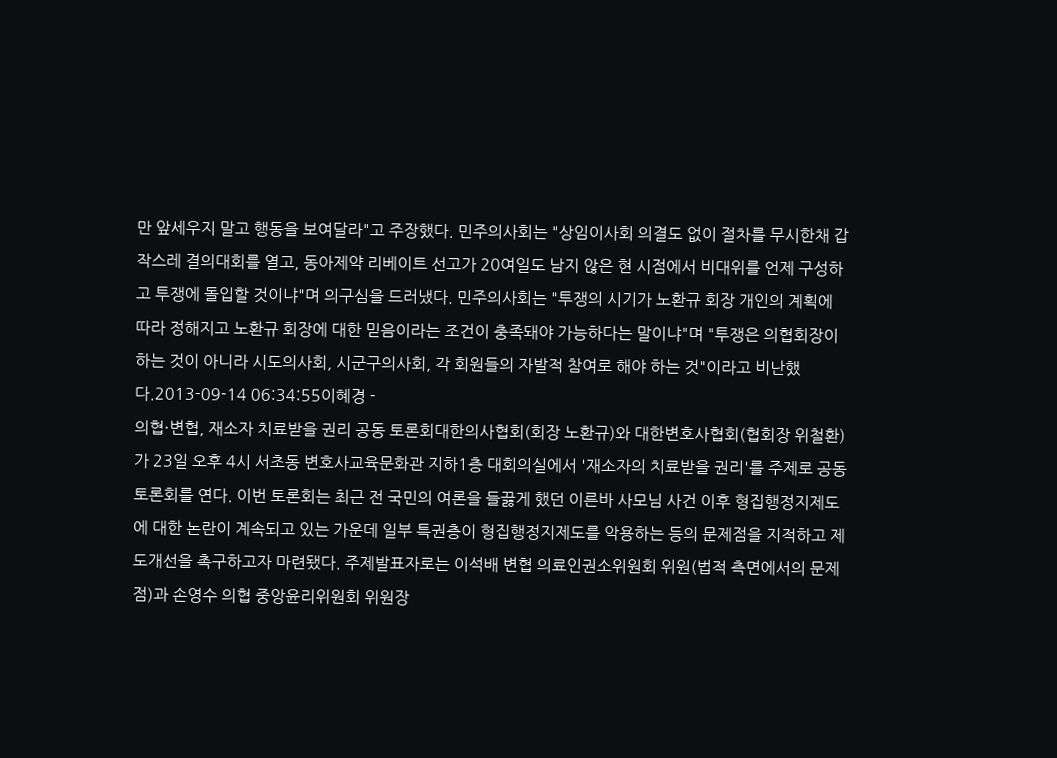만 앞세우지 말고 행동을 보여달라"고 주장했다. 민주의사회는 "상임이사회 의결도 없이 절차를 무시한채 갑작스레 결의대회를 열고, 동아제약 리베이트 선고가 20여일도 남지 않은 현 시점에서 비대위를 언제 구성하고 투쟁에 돌입할 것이냐"며 의구심을 드러냈다. 민주의사회는 "투쟁의 시기가 노환규 회장 개인의 계획에 따라 정해지고 노환규 회장에 대한 믿음이라는 조건이 충족돼야 가능하다는 말이냐"며 "투쟁은 의협회장이 하는 것이 아니라 시도의사회, 시군구의사회, 각 회원들의 자발적 참여로 해야 하는 것"이라고 비난했다.2013-09-14 06:34:55이혜경 -
의협·변협, 재소자 치료받을 권리 공동 토론회대한의사협회(회장 노환규)와 대한변호사협회(협회장 위철환)가 23일 오후 4시 서초동 변호사교육문화관 지하1층 대회의실에서 '재소자의 치료받을 권리'를 주제로 공동토론회를 연다. 이번 토론회는 최근 전 국민의 여론을 들끓게 했던 이른바 사모님 사건 이후 형집행정지제도에 대한 논란이 계속되고 있는 가운데 일부 특권층이 형집행정지제도를 악용하는 등의 문제점을 지적하고 제도개선을 촉구하고자 마련됐다. 주제발표자로는 이석배 변협 의료인권소위원회 위원(법적 측면에서의 문제점)과 손영수 의협 중앙윤리위원회 위원장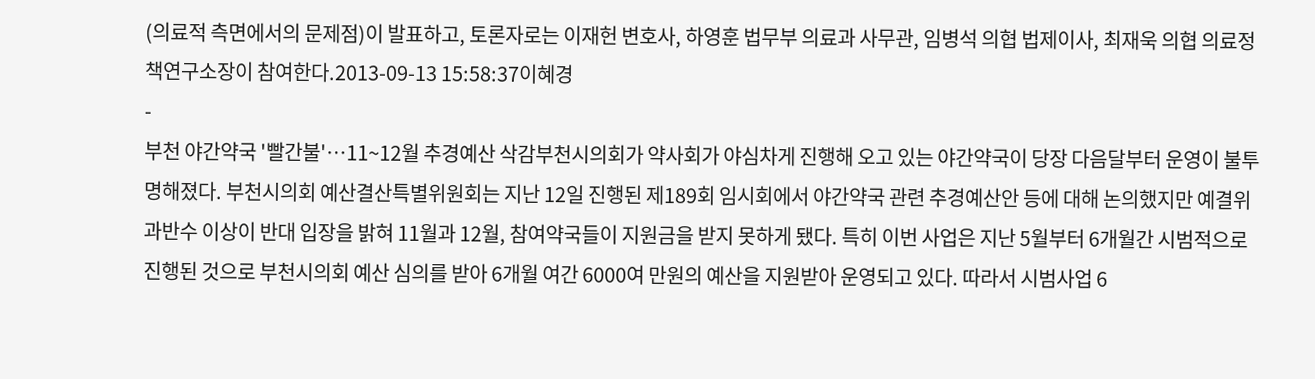(의료적 측면에서의 문제점)이 발표하고, 토론자로는 이재헌 변호사, 하영훈 법무부 의료과 사무관, 임병석 의협 법제이사, 최재욱 의협 의료정책연구소장이 참여한다.2013-09-13 15:58:37이혜경
-
부천 야간약국 '빨간불'…11~12월 추경예산 삭감부천시의회가 약사회가 야심차게 진행해 오고 있는 야간약국이 당장 다음달부터 운영이 불투명해졌다. 부천시의회 예산결산특별위원회는 지난 12일 진행된 제189회 임시회에서 야간약국 관련 추경예산안 등에 대해 논의했지만 예결위 과반수 이상이 반대 입장을 밝혀 11월과 12월, 참여약국들이 지원금을 받지 못하게 됐다. 특히 이번 사업은 지난 5월부터 6개월간 시범적으로 진행된 것으로 부천시의회 예산 심의를 받아 6개월 여간 6000여 만원의 예산을 지원받아 운영되고 있다. 따라서 시범사업 6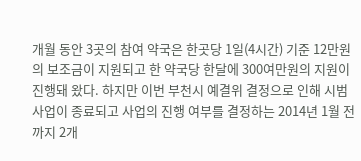개월 동안 3곳의 참여 약국은 한곳당 1일(4시간) 기준 12만원의 보조금이 지원되고 한 약국당 한달에 300여만원의 지원이 진행돼 왔다. 하지만 이번 부천시 예결위 결정으로 인해 시범사업이 종료되고 사업의 진행 여부를 결정하는 2014년 1월 전까지 2개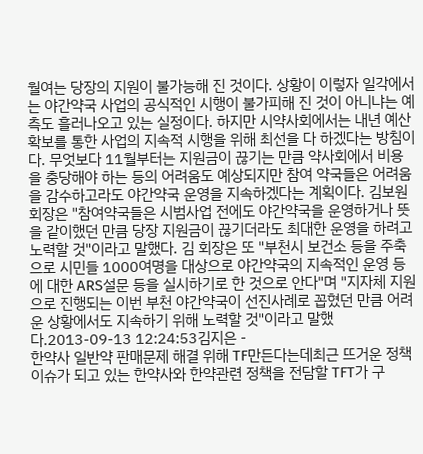월여는 당장의 지원이 불가능해 진 것이다. 상황이 이렇자 일각에서는 야간약국 사업의 공식적인 시행이 불가피해 진 것이 아니냐는 예측도 흘러나오고 있는 실정이다. 하지만 시약사회에서는 내년 예산확보를 통한 사업의 지속적 시행을 위해 최선을 다 하겠다는 방침이다. 무엇보다 11월부터는 지원금이 끊기는 만큼 약사회에서 비용을 충당해야 하는 등의 어려움도 예상되지만 참여 약국들은 어려움을 감수하고라도 야간약국 운영을 지속하겠다는 계획이다. 김보원 회장은 "참여약국들은 시범사업 전에도 야간약국을 운영하거나 뜻을 같이했던 만큼 당장 지원금이 끊기더라도 최대한 운영을 하려고 노력할 것"이라고 말했다. 김 회장은 또 "부천시 보건소 등을 주축으로 시민들 1000여명을 대상으로 야간약국의 지속적인 운영 등에 대한 ARS설문 등을 실시하기로 한 것으로 안다"며 "지자체 지원으로 진행되는 이번 부천 야간약국이 선진사례로 꼽혔던 만큼 어려운 상황에서도 지속하기 위해 노력할 것"이라고 말했다.2013-09-13 12:24:53김지은 -
한약사 일반약 판매문제 해결 위해 TF만든다는데최근 뜨거운 정책 이슈가 되고 있는 한약사와 한약관련 정책을 전담할 TFT가 구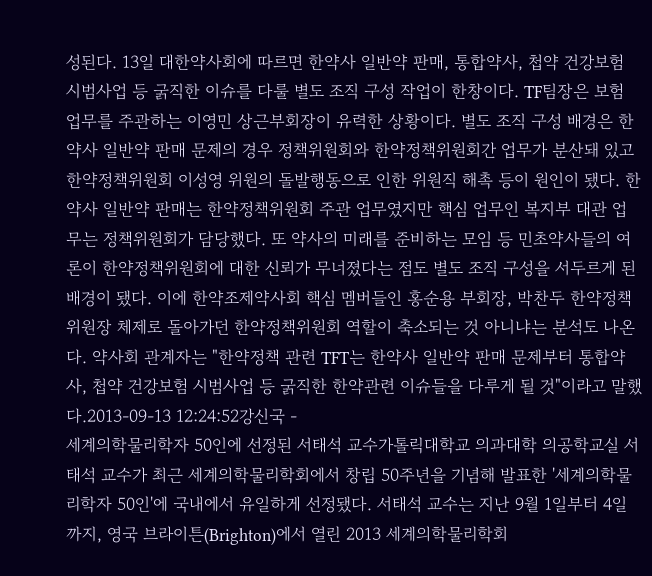성된다. 13일 대한약사회에 따르면 한약사 일반약 판매, 통합약사, 첩약 건강보험 시범사업 등 굵직한 이슈를 다룰 별도 조직 구성 작업이 한창이다. TF팀장은 보험 업무를 주관하는 이영민 상근부회장이 유력한 상황이다. 별도 조직 구성 배경은 한약사 일반약 판매 문제의 경우 정책위원회와 한약정책위원회간 업무가 분산돼 있고 한약정책위원회 이성영 위원의 돌발행동으로 인한 위원직 해촉 등이 원인이 됐다. 한약사 일반약 판매는 한약정책위원회 주관 업무였지만 핵심 업무인 복지부 대관 업무는 정책위원회가 담당했다. 또 약사의 미래를 준비하는 모임 등 민초약사들의 여론이 한약정책위원회에 대한 신뢰가 무너졌다는 점도 별도 조직 구성을 서두르게 된 배경이 됐다. 이에 한약조제약사회 핵심 멤버들인 홍순용 부회장, 박찬두 한약정책위원장 체제로 돌아가던 한약정책위원회 역할이 축소되는 것 아니냐는 분석도 나온다. 약사회 관계자는 "한약정책 관련 TFT는 한약사 일반약 판매 문제부터 통합약사, 첩약 건강보험 시범사업 등 굵직한 한약관련 이슈들을 다루게 될 것"이라고 말했다.2013-09-13 12:24:52강신국 -
세계의학물리학자 50인에 선정된 서태석 교수가톨릭대학교 의과대학 의공학교실 서태석 교수가 최근 세계의학물리학회에서 창립 50주년을 기념해 발표한 '세계의학물리학자 50인'에 국내에서 유일하게 선정됐다. 서태석 교수는 지난 9월 1일부터 4일까지, 영국 브라이튼(Brighton)에서 열린 2013 세계의학물리학회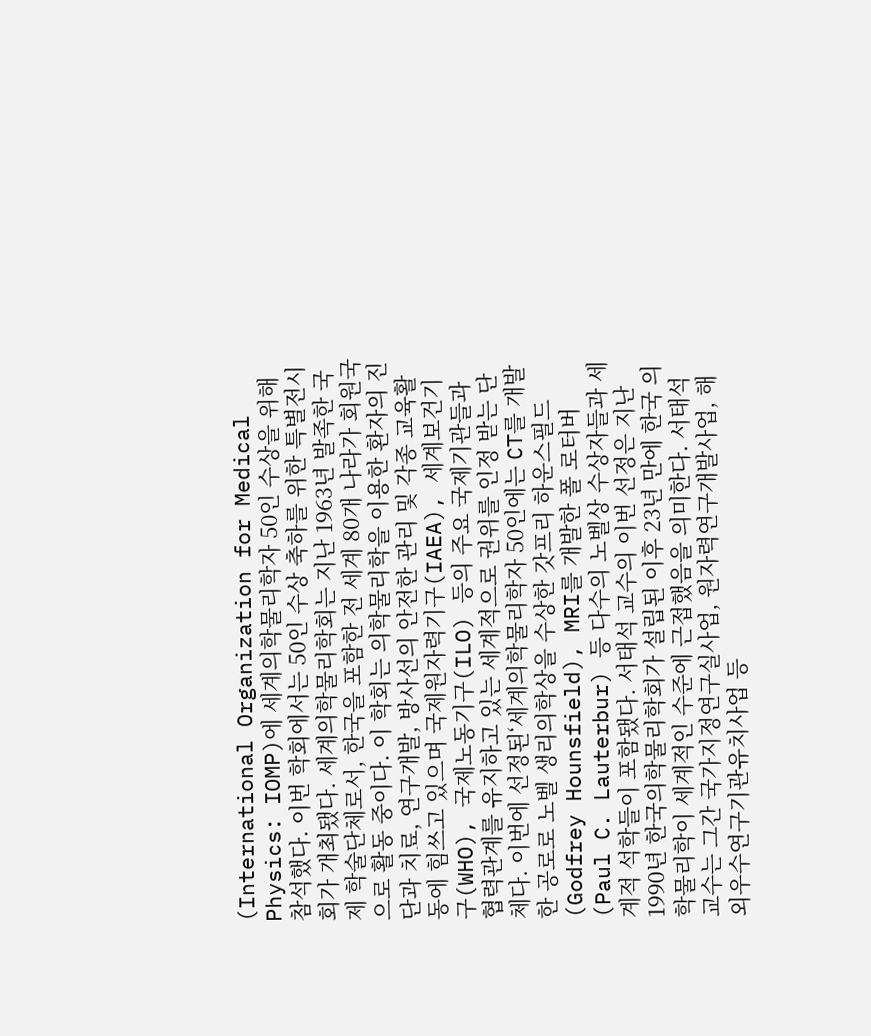(International Organization for Medical Physics: IOMP)에 세계의학물리학자 50인 수상을 위해 참석했다. 이번 학회에서는 50인 수상 축하를 위한 특별전시회가 개최됐다. 세계의학물리학회는 지난 1963년 발족한 국제 학술단체로서, 한국을 포함한 전 세계 80개 나라가 회원국으로 활동 중이다. 이 학회는 의학물리학을 이용한 환자의 진단과 치료, 연구개발, 방사선의 안전한 관리 및 각종 교육활동에 힘쓰고 있으며 국제원자력기구(IAEA), 세계보건기구(WHO), 국제노동기구(ILO) 등의 주요 국제기관들과 협력관계를 유지하고 있는 세계적으로 권위를 인정 받는 단체다. 이번에 선정된‘세계의학물리학자 50인에는 CT를 개발한 공로로 노벨 생리의학상을 수상한 갓프리 하운스필드(Godfrey Hounsfield), MRI를 개발한 폴 로터버(Paul C. Lauterbur) 등 다수의 노벨상 수상자들과 세계적 석학들이 포함됐다. 서태석 교수의 이번 선정은 지난 1990년 한국의학물리학회가 설립된 이후 23년 만에 한국 의학물리학이 세계적인 수준에 근접했음을 의미한다. 서태석 교수는 그간 국가지정연구실사업, 원자력연구개발사업, 해외우수연구기관유치사업 등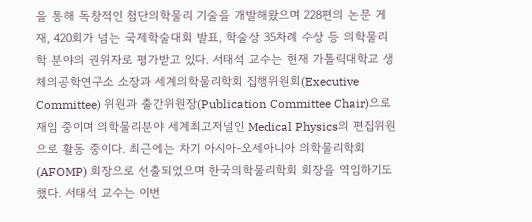을 통해 독창적인 첨단의학물리 기술을 개발해왔으며 228편의 논문 게재, 420회가 넘는 국제학술대회 발표, 학술상 35차례 수상 등 의학물리학 분야의 권위자로 평가받고 있다. 서태석 교수는 현재 가톨릭대학교 생체의공학연구소 소장과 세계의학물리학회 집행위원회(Executive Committee) 위원과 출간위원장(Publication Committee Chair)으로 재임 중이며 의학물리분야 세계최고저널인 Medical Physics의 편집위원으로 활동 중이다. 최근에는 차기 아시아-오세아니아 의학물리학회(AFOMP) 회장으로 선출되었으며 한국의학물리학회 회장을 역임하기도 했다. 서태석 교수는 이번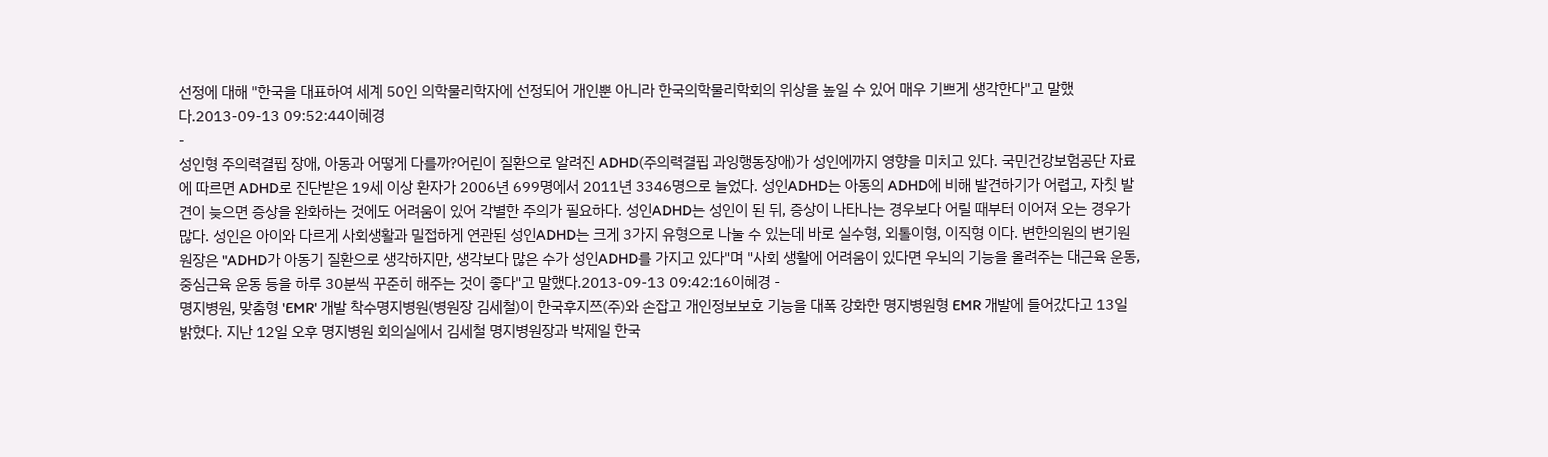선정에 대해 "한국을 대표하여 세계 50인 의학물리학자에 선정되어 개인뿐 아니라 한국의학물리학회의 위상을 높일 수 있어 매우 기쁘게 생각한다"고 말했다.2013-09-13 09:52:44이혜경
-
성인형 주의력결핍 장애, 아동과 어떻게 다를까?어린이 질환으로 알려진 ADHD(주의력결핍 과잉행동장애)가 성인에까지 영향을 미치고 있다. 국민건강보험공단 자료에 따르면 ADHD로 진단받은 19세 이상 환자가 2006년 699명에서 2011년 3346명으로 늘었다. 성인ADHD는 아동의 ADHD에 비해 발견하기가 어렵고, 자칫 발견이 늦으면 증상을 완화하는 것에도 어려움이 있어 각별한 주의가 필요하다. 성인ADHD는 성인이 된 뒤, 증상이 나타나는 경우보다 어릴 때부터 이어져 오는 경우가 많다. 성인은 아이와 다르게 사회생활과 밀접하게 연관된 성인ADHD는 크게 3가지 유형으로 나눌 수 있는데 바로 실수형, 외톨이형, 이직형 이다. 변한의원의 변기원 원장은 "ADHD가 아동기 질환으로 생각하지만, 생각보다 많은 수가 성인ADHD를 가지고 있다"며 "사회 생활에 어려움이 있다면 우뇌의 기능을 올려주는 대근육 운동, 중심근육 운동 등을 하루 30분씩 꾸준히 해주는 것이 좋다"고 말했다.2013-09-13 09:42:16이혜경 -
명지병원, 맞춤형 'EMR' 개발 착수명지병원(병원장 김세철)이 한국후지쯔(주)와 손잡고 개인정보보호 기능을 대폭 강화한 명지병원형 EMR 개발에 들어갔다고 13일 밝혔다. 지난 12일 오후 명지병원 회의실에서 김세철 명지병원장과 박제일 한국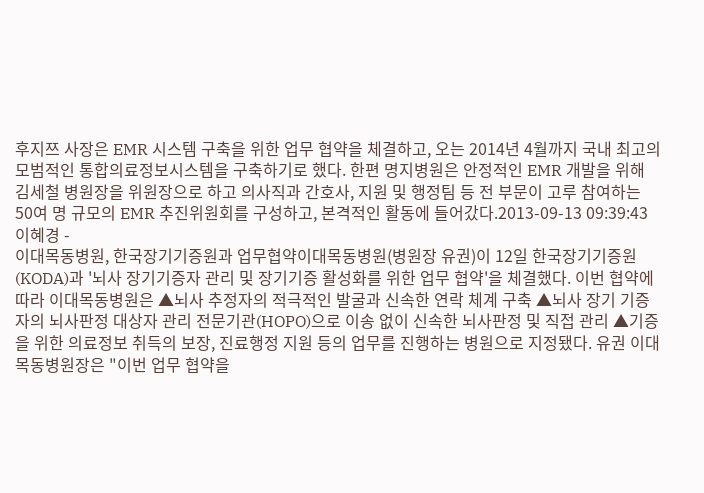후지쯔 사장은 EMR 시스템 구축을 위한 업무 협약을 체결하고, 오는 2014년 4월까지 국내 최고의 모범적인 통합의료정보시스템을 구축하기로 했다. 한편 명지병원은 안정적인 EMR 개발을 위해 김세철 병원장을 위원장으로 하고 의사직과 간호사, 지원 및 행정팀 등 전 부문이 고루 참여하는 50여 명 규모의 EMR 추진위원회를 구성하고, 본격적인 활동에 들어갔다.2013-09-13 09:39:43이혜경 -
이대목동병원, 한국장기기증원과 업무협약이대목동병원(병원장 유권)이 12일 한국장기기증원(KODA)과 '뇌사 장기기증자 관리 및 장기기증 활성화를 위한 업무 협약'을 체결했다. 이번 협약에 따라 이대목동병원은 ▲뇌사 추정자의 적극적인 발굴과 신속한 연락 체계 구축 ▲뇌사 장기 기증자의 뇌사판정 대상자 관리 전문기관(HOPO)으로 이송 없이 신속한 뇌사판정 및 직접 관리 ▲기증을 위한 의료정보 취득의 보장, 진료행정 지원 등의 업무를 진행하는 병원으로 지정됐다. 유권 이대목동병원장은 "이번 업무 협약을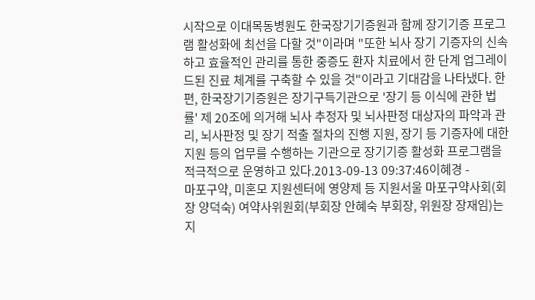시작으로 이대목동병원도 한국장기기증원과 함께 장기기증 프로그램 활성화에 최선을 다할 것"이라며 "또한 뇌사 장기 기증자의 신속하고 효율적인 관리를 통한 중증도 환자 치료에서 한 단계 업그레이드된 진료 체계를 구축할 수 있을 것"이라고 기대감을 나타냈다. 한편, 한국장기기증원은 장기구득기관으로 '장기 등 이식에 관한 법률' 제 20조에 의거해 뇌사 추정자 및 뇌사판정 대상자의 파악과 관리, 뇌사판정 및 장기 적출 절차의 진행 지원, 장기 등 기증자에 대한 지원 등의 업무를 수행하는 기관으로 장기기증 활성화 프로그램을 적극적으로 운영하고 있다.2013-09-13 09:37:46이혜경 -
마포구약, 미혼모 지원센터에 영양제 등 지원서울 마포구약사회(회장 양덕숙) 여약사위원회(부회장 안혜숙 부회장, 위원장 장재임)는 지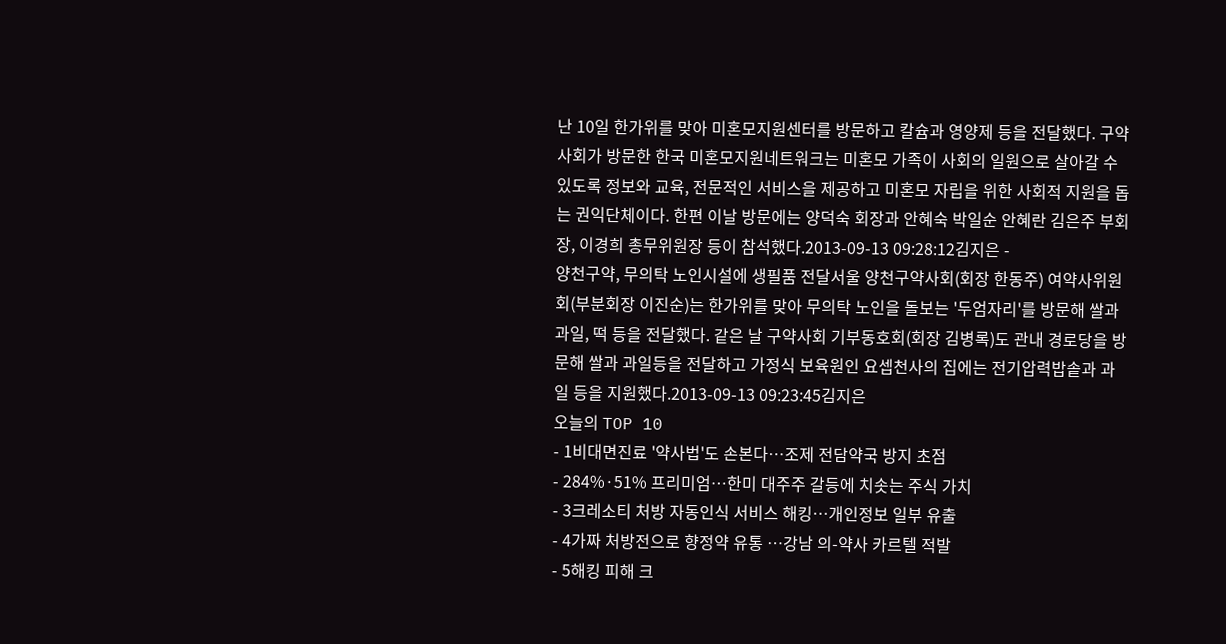난 10일 한가위를 맞아 미혼모지원센터를 방문하고 칼슘과 영양제 등을 전달했다. 구약사회가 방문한 한국 미혼모지원네트워크는 미혼모 가족이 사회의 일원으로 살아갈 수 있도록 정보와 교육, 전문적인 서비스을 제공하고 미혼모 자립을 위한 사회적 지원을 돕는 권익단체이다. 한편 이날 방문에는 양덕숙 회장과 안혜숙 박일순 안혜란 김은주 부회장, 이경희 총무위원장 등이 참석했다.2013-09-13 09:28:12김지은 -
양천구약, 무의탁 노인시설에 생필품 전달서울 양천구약사회(회장 한동주) 여약사위원회(부분회장 이진순)는 한가위를 맞아 무의탁 노인을 돌보는 '두엄자리'를 방문해 쌀과 과일, 떡 등을 전달했다. 같은 날 구약사회 기부동호회(회장 김병록)도 관내 경로당을 방문해 쌀과 과일등을 전달하고 가정식 보육원인 요셉천사의 집에는 전기압력밥솥과 과일 등을 지원했다.2013-09-13 09:23:45김지은
오늘의 TOP 10
- 1비대면진료 '약사법'도 손본다…조제 전담약국 방지 초점
- 284%·51% 프리미엄…한미 대주주 갈등에 치솟는 주식 가치
- 3크레소티 처방 자동인식 서비스 해킹…개인정보 일부 유출
- 4가짜 처방전으로 향정약 유통 …강남 의-약사 카르텔 적발
- 5해킹 피해 크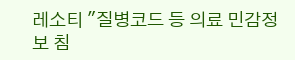레소티 "질병코드 등 의료 민감정보 침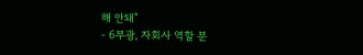해 안돼"
- 6부광, 자회사 역할 분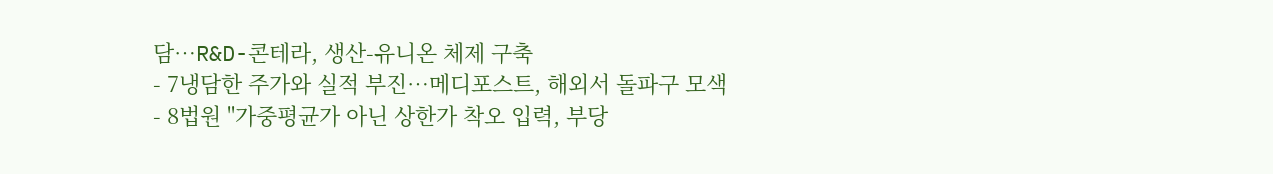담…R&D-콘테라, 생산-유니온 체제 구축
- 7냉담한 주가와 실적 부진…메디포스트, 해외서 돌파구 모색
- 8법원 "가중평균가 아닌 상한가 착오 입력, 부당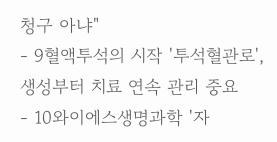청구 아냐"
- 9혈액투석의 시작 '투석혈관로', 생성부터 치료 연속 관리 중요
- 10와이에스생명과학 '자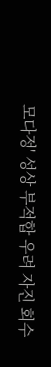모다정' 성상 부적합 우려 자진 회수